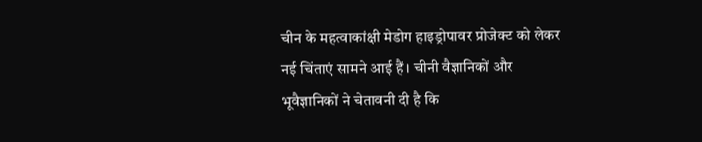चीन के महत्वाकांक्षी मेडोग हाइड्रोपावर प्रोजेक्ट को लेकर नई चिंताएं सामने आई हैं। चीनी वैज्ञानिकों और भूवैज्ञानिकों ने चेतावनी दी है कि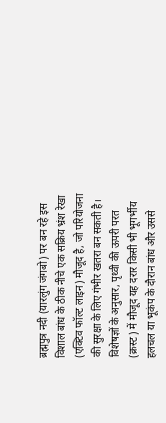ब्रह्मपुत्र नदी (यारलुंग जंगबो) पर बन रहे इस विशाल बांध के ठीक नीचे एक सक्रिय भ्रंश रेखा (एक्टिव फॉल्ट लाइन) मौजूद है, जो परियोजना की सुरक्षा के लिए गंभीर खतरा बन सकती है।
विशेषज्ञों के अनुसार, पृथ्वी की ऊपरी परत (क्रस्ट) में मौजूद यह दरार किसी भी भूगर्भीय हलचल या भूकंप के दौरान बांध और उससे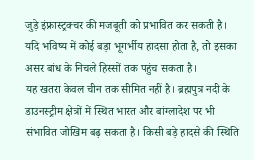जुड़े इंफ्रास्ट्रक्चर की मजबूती को प्रभावित कर सकती है। यदि भविष्य में कोई बड़ा भूगर्भीय हादसा होता है, तो इसका असर बांध के निचले हिस्सों तक पहुंच सकता है।
यह खतरा केवल चीन तक सीमित नहीं है। ब्रह्मपुत्र नदी के डाउनस्ट्रीम क्षेत्रों में स्थित भारत और बांग्लादेश पर भी संभावित जोखिम बढ़ सकता है। किसी बड़े हादसे की स्थिति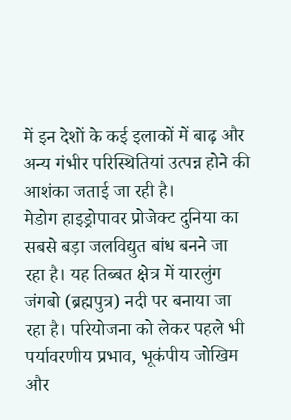में इन देशों के कई इलाकों में बाढ़ और अन्य गंभीर परिस्थितियां उत्पन्न होने की आशंका जताई जा रही है।
मेडोग हाइड्रोपावर प्रोजेक्ट दुनिया का सबसे बड़ा जलविद्युत बांध बनने जा रहा है। यह तिब्बत क्षेत्र में यारलुंग जंगबो (ब्रह्मपुत्र) नदी पर बनाया जा रहा है। परियोजना को लेकर पहले भी पर्यावरणीय प्रभाव, भूकंपीय जोखिम और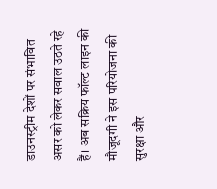डाउनस्ट्रीम देशों पर संभावित असर को लेकर सवाल उठते रहे हैं। अब सक्रिय फॉल्ट लाइन की मौजूदगी ने इस परियोजना की सुरक्षा और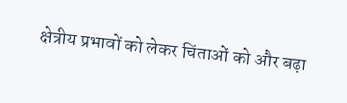क्षेत्रीय प्रभावों को लेकर चिंताओं को और बढ़ा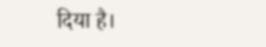दिया है।